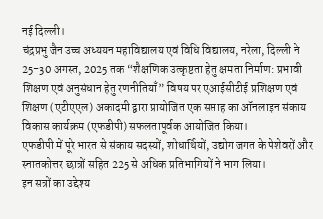नई दिल्ली।
चंद्रप्रभु जैन उच्च अध्ययन महाविद्यालय एवं विधि विद्यालय, नरेला, दिल्ली ने 25-30 अगस्त, 2025 तक “शैक्षणिक उत्कृष्टता हेतु क्षमता निर्माण: प्रभावी शिक्षण एवं अनुसंधान हेतु रणनीतियाँ” विषय पर एआईसीटीई प्रशिक्षण एवं शिक्षण (एटीएएल) अकादमी द्वारा प्रायोजित एक सप्ताह का ऑनलाइन संकाय विकास कार्यक्रम (एफडीपी) सफलतापूर्वक आयोजित किया।
एफडीपी में पूरे भारत से संकाय सदस्यों, शोधार्थियों, उद्योग जगत के पेशेवरों और स्नातकोत्तर छात्रों सहित 225 से अधिक प्रतिभागियों ने भाग लिया।
इन सत्रों का उद्देश्य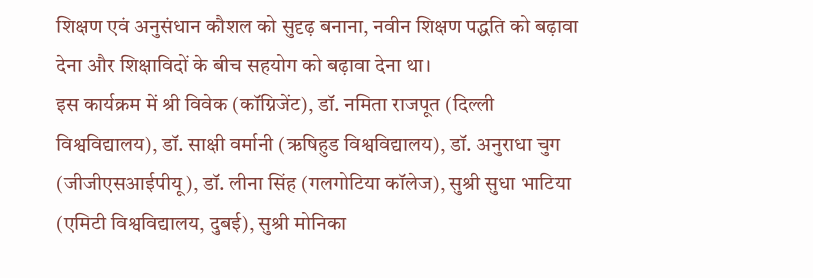शिक्षण एवं अनुसंधान कौशल को सुदृढ़ बनाना, नवीन शिक्षण पद्धति को बढ़ावा देना और शिक्षाविदों के बीच सहयोग को बढ़ावा देना था।
इस कार्यक्रम में श्री विवेक (कॉग्निजेंट), डॉ. नमिता राजपूत (दिल्ली विश्वविद्यालय), डॉ. साक्षी वर्मानी (ऋषिहुड विश्वविद्यालय), डॉ. अनुराधा चुग (जीजीएसआईपीयू), डॉ. लीना सिंह (गलगोटिया कॉलेज), सुश्री सुधा भाटिया (एमिटी विश्वविद्यालय, दुबई), सुश्री मोनिका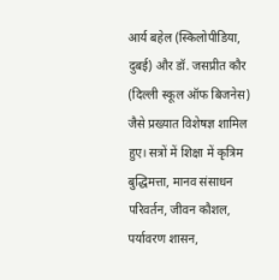आर्य बहेल (स्किलोपीडिया, दुबई) और डॉ. जसप्रीत कौर (दिल्ली स्कूल ऑफ बिजनेस) जैसे प्रख्यात विशेषज्ञ शामिल हुए। सत्रों में शिक्षा में कृत्रिम बुद्धिमत्ता, मानव संसाधन परिवर्तन, जीवन कौशल, पर्यावरण शासन,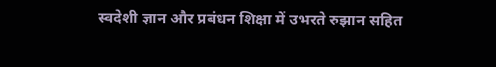स्वदेशी ज्ञान और प्रबंधन शिक्षा में उभरते रुझान सहित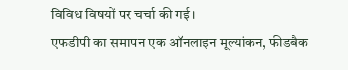विविध विषयों पर चर्चा की गई।
एफडीपी का समापन एक ऑनलाइन मूल्यांकन, फीडबैक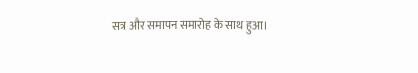सत्र और समापन समारोह के साथ हुआ।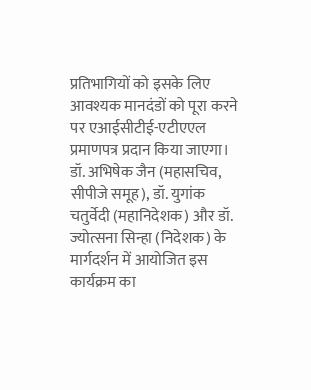प्रतिभागियों को इसके लिए आवश्यक मानदंडों को पूरा करने पर एआईसीटीई-एटीएएल प्रमाणपत्र प्रदान किया जाएगा।
डॉ. अभिषेक जैन (महासचिव, सीपीजे समूह), डॉ. युगांक चतुर्वेदी (महानिदेशक) और डॉ. ज्योत्सना सिन्हा (निदेशक) के मार्गदर्शन में आयोजित इस कार्यक्रम का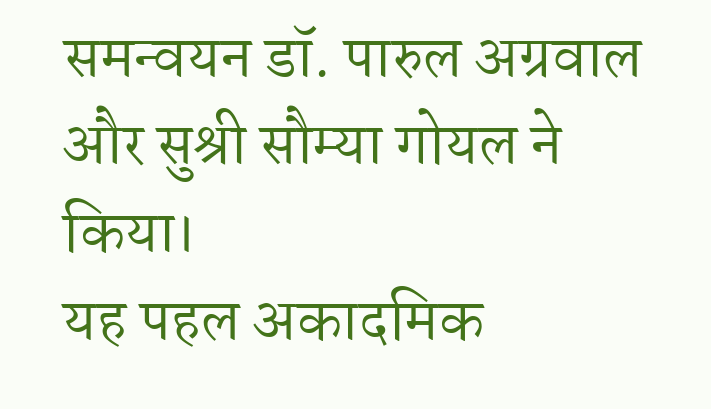समन्वयन डॉ. पारुल अग्रवाल और सुश्री सौम्या गोयल ने किया।
यह पहल अकादमिक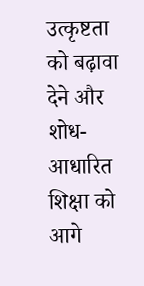उत्कृष्टता को बढ़ावा देने और शोध-आधारित शिक्षा को आगे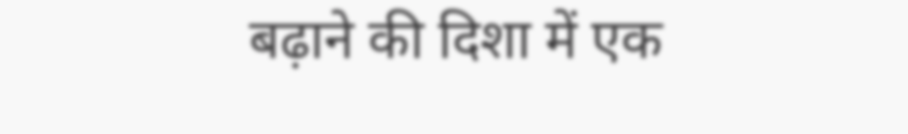बढ़ाने की दिशा में एक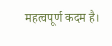महत्वपूर्ण कदम है।